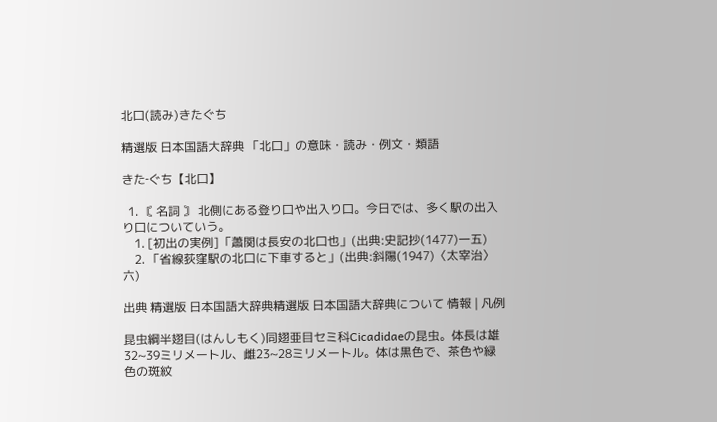北口(読み)きたぐち

精選版 日本国語大辞典 「北口」の意味・読み・例文・類語

きた‐ぐち【北口】

  1. 〘 名詞 〙 北側にある登り口や出入り口。今日では、多く駅の出入り口についていう。
    1. [初出の実例]「蕭関は長安の北口也」(出典:史記抄(1477)一五)
    2. 「省線荻窪駅の北口に下車すると」(出典:斜陽(1947)〈太宰治〉六)

出典 精選版 日本国語大辞典精選版 日本国語大辞典について 情報 | 凡例

昆虫綱半翅目(はんしもく)同翅亜目セミ科Cicadidaeの昆虫。体長は雄32~39ミリメートル、雌23~28ミリメートル。体は黒色で、茶色や緑色の斑紋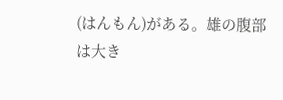(はんもん)がある。雄の腹部は大き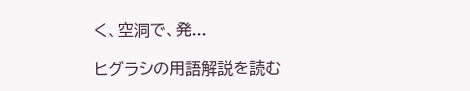く、空洞で、発...

ヒグラシの用語解説を読む